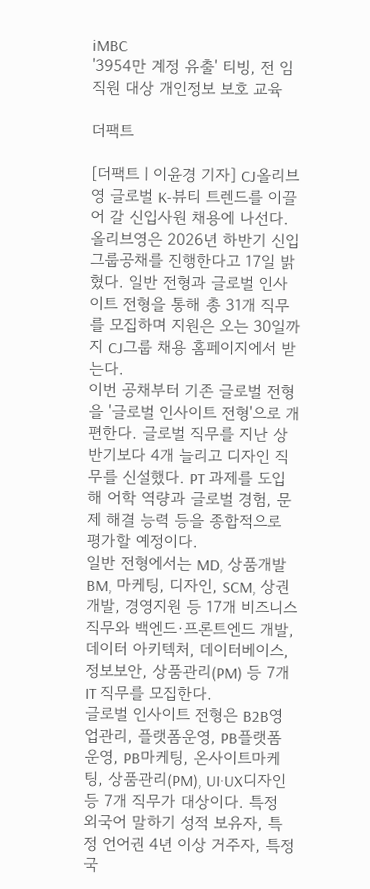iMBC
'3954만 계정 유출' 티빙, 전 임직원 대상 개인정보 보호 교육

더팩트

[더팩트ㅣ이윤경 기자] CJ올리브영 글로벌 K-뷰티 트렌드를 이끌어 갈 신입사원 채용에 나선다.
올리브영은 2026년 하반기 신입 그룹공채를 진행한다고 17일 밝혔다. 일반 전형과 글로벌 인사이트 전형을 통해 총 31개 직무를 모집하며 지원은 오는 30일까지 CJ그룹 채용 홈페이지에서 받는다.
이번 공채부터 기존 글로벌 전형을 '글로벌 인사이트 전형'으로 개편한다. 글로벌 직무를 지난 상반기보다 4개 늘리고 디자인 직무를 신설했다. PT 과제를 도입해 어학 역량과 글로벌 경험, 문제 해결 능력 등을 종합적으로 평가할 예정이다.
일반 전형에서는 MD, 상품개발BM, 마케팅, 디자인, SCM, 상권 개발, 경영지원 등 17개 비즈니스 직무와 백엔드·프론트엔드 개발, 데이터 아키텍처, 데이터베이스, 정보보안, 상품관리(PM) 등 7개 IT 직무를 모집한다.
글로벌 인사이트 전형은 B2B영업관리, 플랫폼운영, PB플랫폼운영, PB마케팅, 온사이트마케팅, 상품관리(PM), UI·UX디자인 등 7개 직무가 대상이다. 특정 외국어 말하기 성적 보유자, 특정 언어권 4년 이상 거주자, 특정 국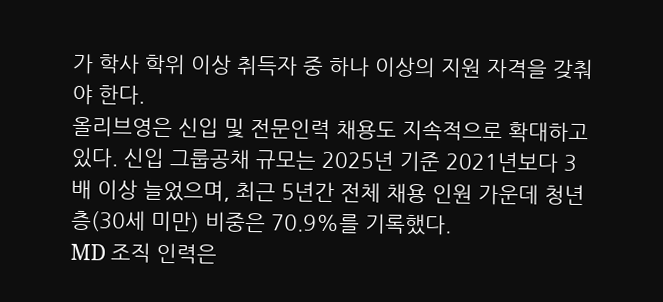가 학사 학위 이상 취득자 중 하나 이상의 지원 자격을 갖춰야 한다.
올리브영은 신입 및 전문인력 채용도 지속적으로 확대하고 있다. 신입 그룹공채 규모는 2025년 기준 2021년보다 3배 이상 늘었으며, 최근 5년간 전체 채용 인원 가운데 청년층(30세 미만) 비중은 70.9%를 기록했다.
MD 조직 인력은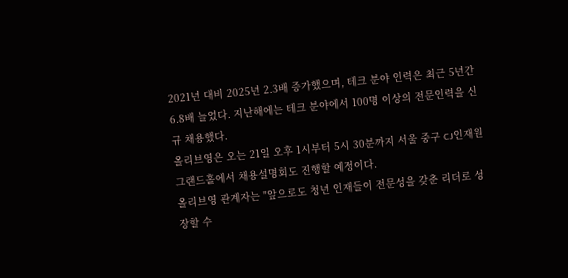2021년 대비 2025년 2.3배 증가했으며, 테크 분야 인력은 최근 5년간 6.8배 늘었다. 지난해에는 테크 분야에서 100명 이상의 전문인력을 신규 채용했다.
올리브영은 오는 21일 오후 1시부터 5시 30분까지 서울 중구 CJ인재원 그랜드홀에서 채용설명회도 진행할 예정이다.
올리브영 관계자는 "앞으로도 청년 인재들이 전문성을 갖춘 리더로 성장할 수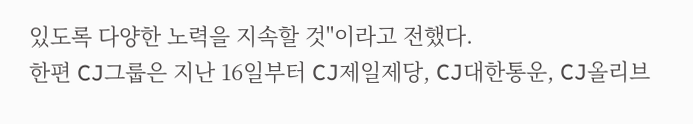있도록 다양한 노력을 지속할 것"이라고 전했다.
한편 CJ그룹은 지난 16일부터 CJ제일제당, CJ대한통운, CJ올리브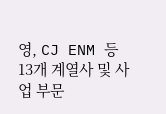영, CJ ENM 등 13개 계열사 및 사업 부문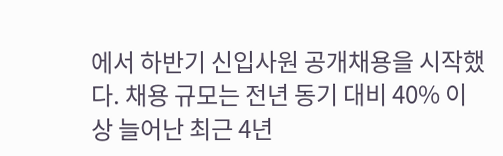에서 하반기 신입사원 공개채용을 시작했다. 채용 규모는 전년 동기 대비 40% 이상 늘어난 최근 4년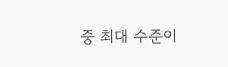중 최대 수준이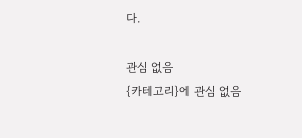다.

관심 없음
{카테고리}에 관심 없음